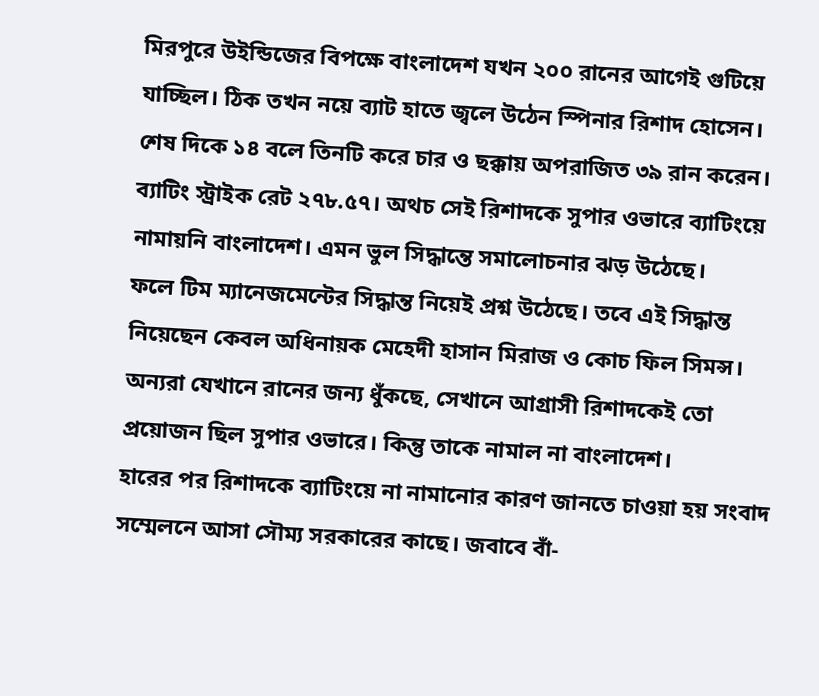মিরপুরে উইন্ডিজের বিপক্ষে বাংলাদেশ যখন ২০০ রানের আগেই গুটিয়ে যাচ্ছিল। ঠিক তখন নয়ে ব্যাট হাতে জ্বলে উঠেন স্পিনার রিশাদ হোসেন। শেষ দিকে ১৪ বলে তিনটি করে চার ও ছক্কায় অপরাজিত ৩৯ রান করেন। ব্যাটিং স্ট্রাইক রেট ২৭৮.৫৭। অথচ সেই রিশাদকে সুপার ওভারে ব্যাটিংয়ে নামায়নি বাংলাদেশ। এমন ভুল সিদ্ধান্তে সমালোচনার ঝড় উঠেছে।
ফলে টিম ম্যানেজমেন্টের সিদ্ধান্ত নিয়েই প্রশ্ন উঠেছে। তবে এই সিদ্ধান্ত নিয়েছেন কেবল অধিনায়ক মেহেদী হাসান মিরাজ ও কোচ ফিল সিমন্স। অন্যরা যেখানে রানের জন্য ধুঁকছে, সেখানে আগ্রাসী রিশাদকেই তো প্রয়োজন ছিল সুপার ওভারে। কিন্তু তাকে নামাল না বাংলাদেশ।
হারের পর রিশাদকে ব্যাটিংয়ে না নামানোর কারণ জানতে চাওয়া হয় সংবাদ সম্মেলনে আসা সৌম্য সরকারের কাছে। জবাবে বাঁ-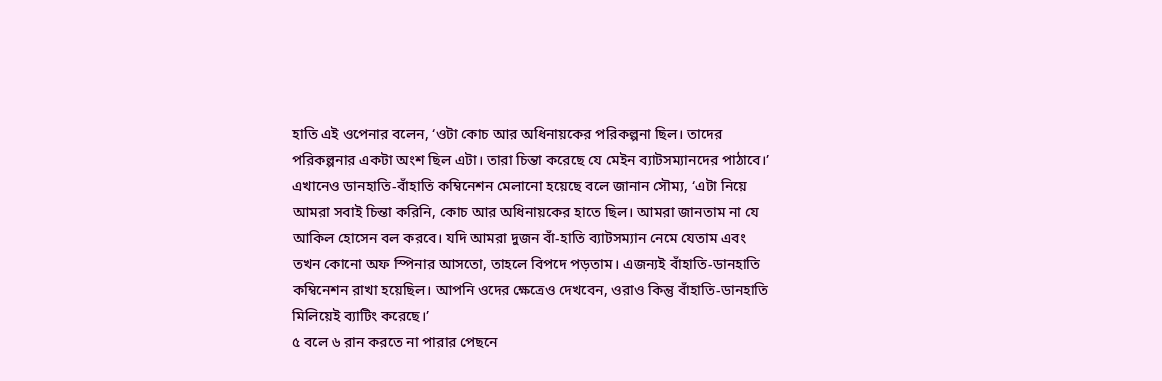হাতি এই ওপেনার বলেন, ‘ওটা কোচ আর অধিনায়কের পরিকল্পনা ছিল। তাদের পরিকল্পনার একটা অংশ ছিল এটা। তারা চিন্তা করেছে যে মেইন ব্যাটসম্যানদের পাঠাবে।’
এখানেও ডানহাতি-বাঁহাতি কম্বিনেশন মেলানো হয়েছে বলে জানান সৌম্য, ‘এটা নিয়ে আমরা সবাই চিন্তা করিনি, কোচ আর অধিনায়কের হাতে ছিল। আমরা জানতাম না যে আকিল হোসেন বল করবে। যদি আমরা দুজন বাঁ-হাতি ব্যাটসম্যান নেমে যেতাম এবং তখন কোনো অফ স্পিনার আসতো, তাহলে বিপদে পড়তাম। এজন্যই বাঁহাতি-ডানহাতি কম্বিনেশন রাখা হয়েছিল। আপনি ওদের ক্ষেত্রেও দেখবেন, ওরাও কিন্তু বাঁহাতি-ডানহাতি মিলিয়েই ব্যাটিং করেছে।’
৫ বলে ৬ রান করতে না পারার পেছনে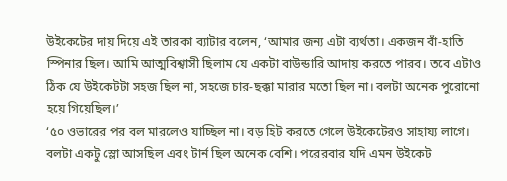উইকেটের দায় দিয়ে এই তারকা ব্যাটার বলেন, ‘আমার জন্য এটা ব্যর্থতা। একজন বাঁ-হাতি স্পিনার ছিল। আমি আত্মবিশ্বাসী ছিলাম যে একটা বাউন্ডারি আদায় করতে পারব। তবে এটাও ঠিক যে উইকেটটা সহজ ছিল না, সহজে চার-ছক্কা মারার মতো ছিল না। বলটা অনেক পুরোনো হয়ে গিয়েছিল।’
‘৫০ ওভারের পর বল মারলেও যাচ্ছিল না। বড় হিট করতে গেলে উইকেটেরও সাহায্য লাগে। বলটা একটু স্লো আসছিল এবং টার্ন ছিল অনেক বেশি। পরেরবার যদি এমন উইকেট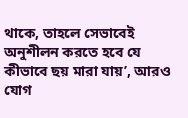থাকে, তাহলে সেভাবেই অনুশীলন করতে হবে যে কীভাবে ছয় মারা যায়’, আরও যোগ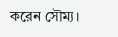করেন সৌম্য।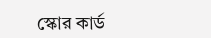স্কোর কার্ড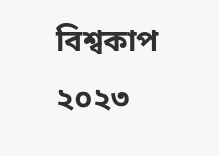বিশ্বকাপ ২০২৩